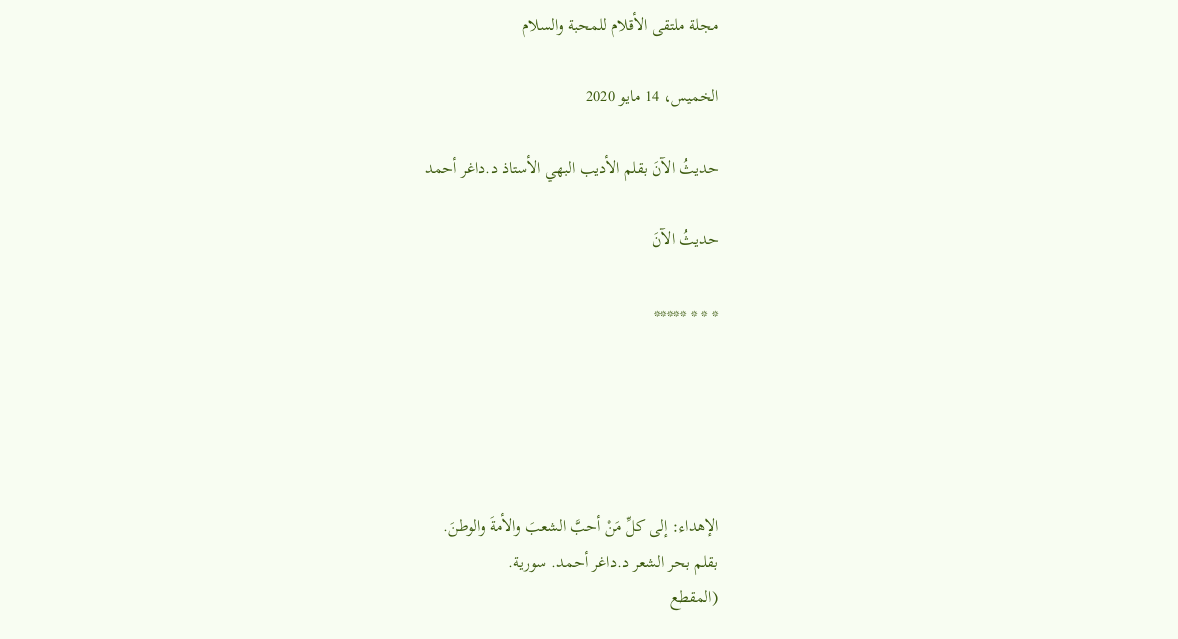مجلة ملتقى الأقلام للمحبة والسلام

الخميس، 14 مايو 2020

حديثُ الآنَ بقلم الأديب البهي الأستاذ د.داغر أحمد

حديثُ الآنَ

* * * *****





الإهداء: إلى كلِّ مَنْ أحبَّ الشعبَ والأمةَ والوطنَ.
بقلم بحر الشعر د.داغر أحمد. سورية.
(المقطع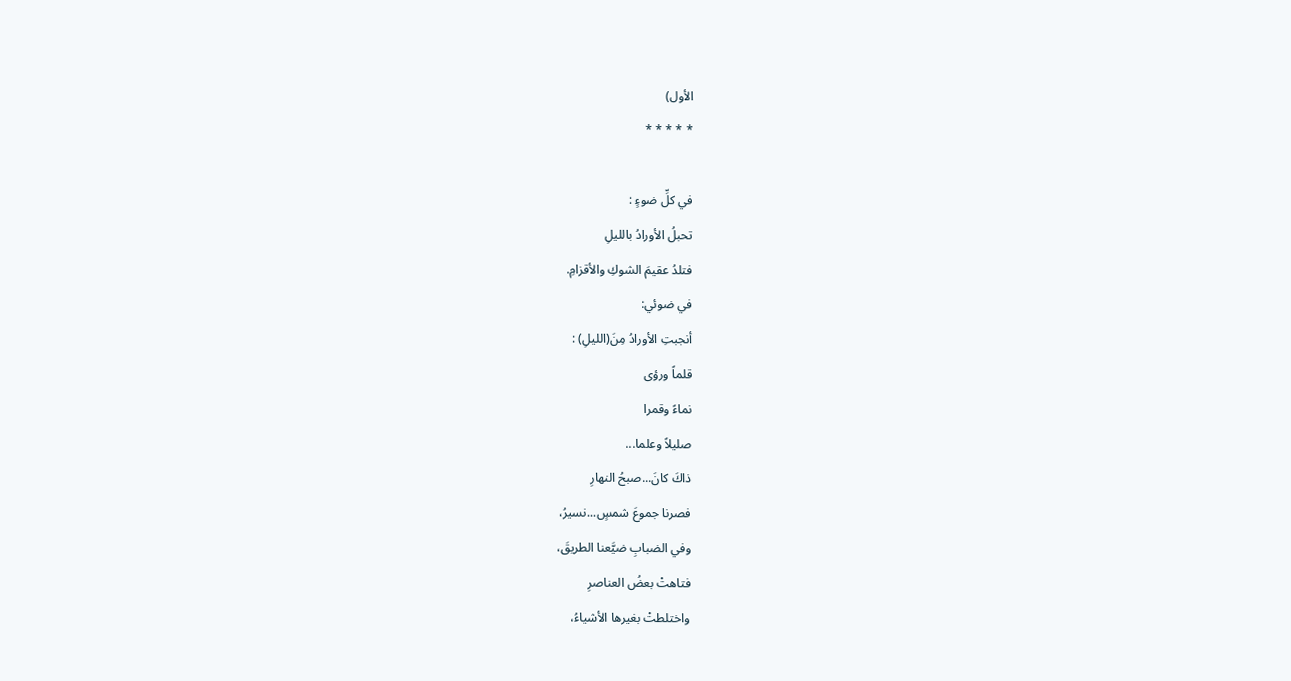الأول)
* * * * *

في كلِّ ضوءٍ :
تحبلُ الأورادُ بالليلِ
فتلدُ عقيمَ الشوكِ والأقزامِ.
في ضوئي:
أنجبتِ الأورادُ مِنَ(الليلِ) :
قلماً ورؤى
نماءً وقمرا
صليلاً وعلما...
ذاكَ كانَ...صبحُ النهارِ
فصرنا جموعَ شمسٍ...نسيرُ،
وفي الضبابِ ضيَّعنا الطريقَ،
فتاهتْ بعضُ العناصرِ
واختلطتْ بغيرها الأشياءُ،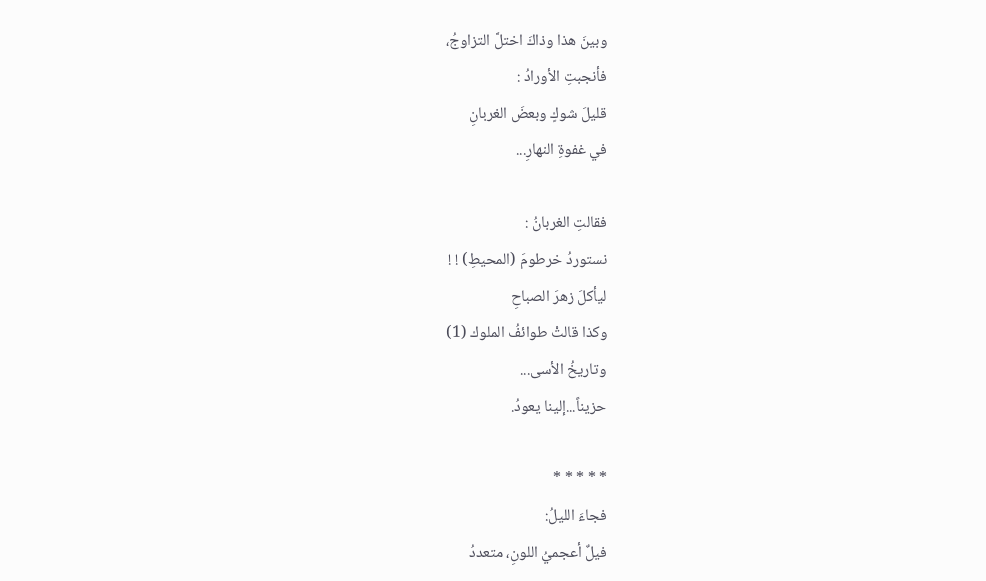وبينَ هذا وذاكَ اختلَّ التزاوجُ،
فأنجبتِ الأورادُ :
قليلَ شوكٍ وبعضَ الغربانِ
في غفوةِ النهارِ...

فقالتِ الغربانُ :
نستوردُ خرطومَ (المحيطِ) ! !
ليأكلَ زهرَ الصباحِ
وكذا قالتْ طوائفُ الملوك (1)
وتاريخُ الأسى...
حزيناً...إلينا يعودُ.

* * * * *
فجاءَ الليلُ:
فيلٌ أعجميُ اللونِ، متعددُ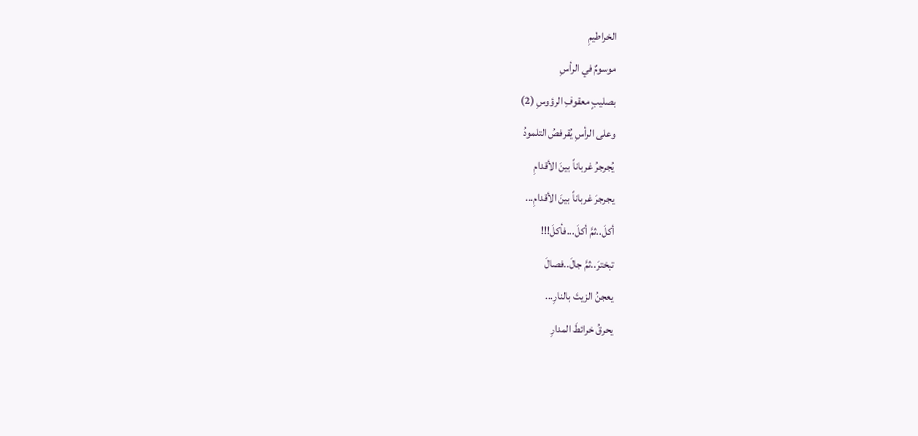الخراطيمِ
موسومٌ في الرأسِ
بصليبٍ معقوفِ الرؤوسِ (2)
وعلى الرأسِ يُقرفصُ التلمودُ
يُجرجرُ غرباناً بينَ الأقدامِ
يجرجرَ غرباناً بينَ الأقدامِ...
أكلَ..ثمَّ أكلَ...فأكلَ!!!
تبخترَ..ثمَّ جالَ..فصالَ
يعجنُ الزيتَ بالنارِ...
يحرقُ خرائطَ المدارِ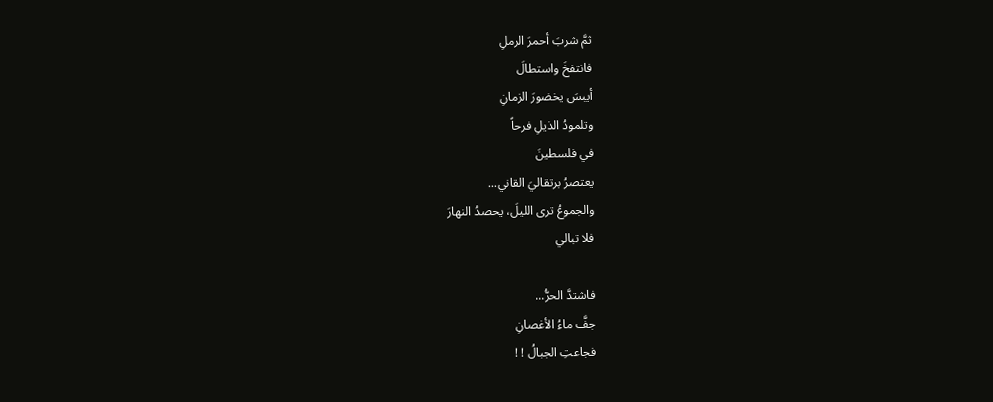ثمَّ شربَ أحمرَ الرملِ
فانتفخَ واستطالَ
أيبسَ يخضورَ الزمانِ
وتلمودُ الذيلِ فرحاً
في فلسطينَ
يعتصرُ برتقاليَ القاني...
والجموعُ ترى الليلَ، يحصدُ النهارَ
فلا تبالي

فاشتدَّ الحرُّ...
جفَّ ماءُ الأغصانِ
فجاعتِ الجبالُ ! !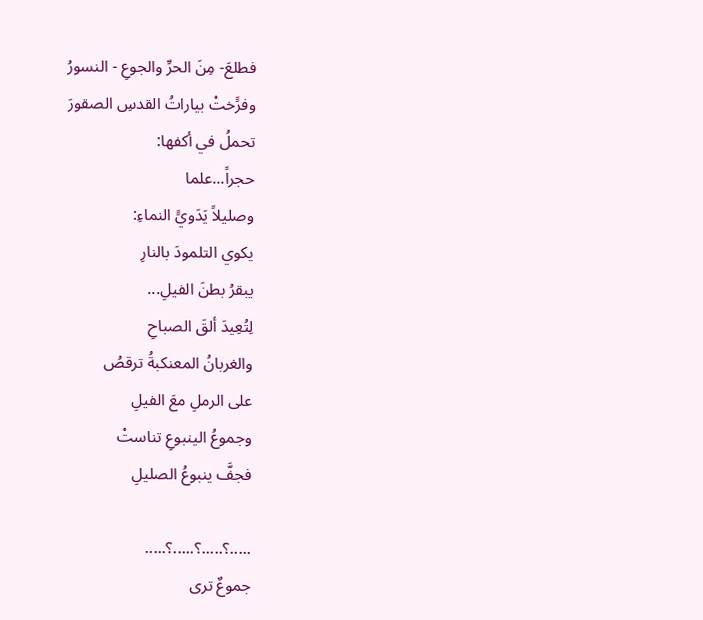فطلعَ- مِنَ الحرِّ والجوعِ - النسورُ
وفرًَختْ بياراتُ القدسِ الصقورَ
تحملُ في أكفها:
حجراً...علما
وصليلاً يَدَويًَ النماءِ:
يكوي التلمودَ بالنارِ
يبقرُ بطنَ الفيلِ...
لِتُعِيدَ ألقَ الصباحِ
والغربانُ المعنكبةُ ترقصُ
على الرملِ معَ الفيلِ
وجموعُ الينبوعِ تناستْ
فجفَّ ينبوعُ الصليلِ

.....؟.....؟.....؟.....
جموعٌ ترى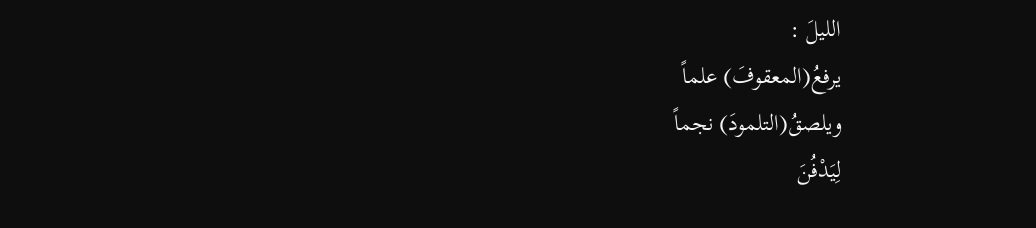الليلَ :
يرفعُ(المعقوفَ) علماً
ويلصقُ(التلمودَ) نجماً
لِيَدْفُنَ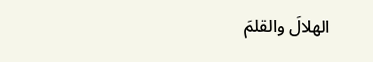الهلالَ والقلمَ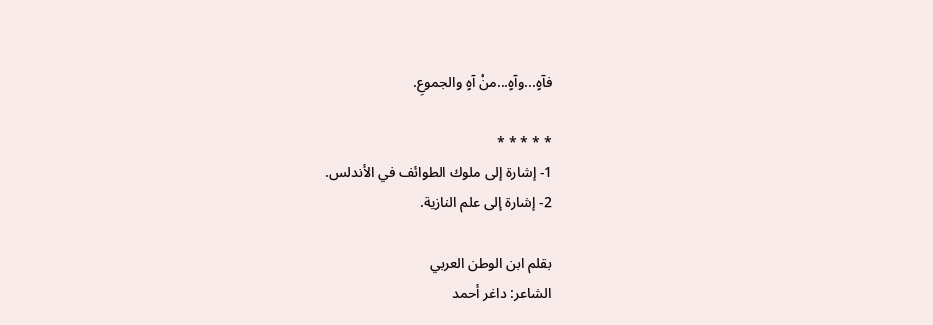فآهٍ...وآهٍ...منْ آهٍ والجموعِ.

* * * * *
1- إشارة إلى ملوك الطوائف في الأندلس.
2- إشارة إلى علم النازية.

بقلم ابن الوطن العربي
الشاعر: داغر أحمد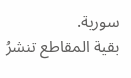سورية.
بقية المقاطع تنشرُ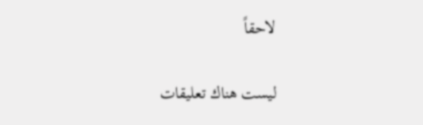لاحقاً

ليست هناك تعليقات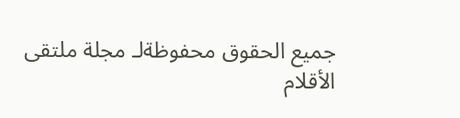جميع الحقوق محفوظةلـ مجلة ملتقى الأقلام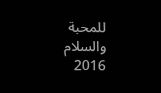للمحبة والسلام 2016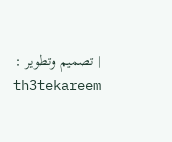| تصميم وتطوير : th3tekareem